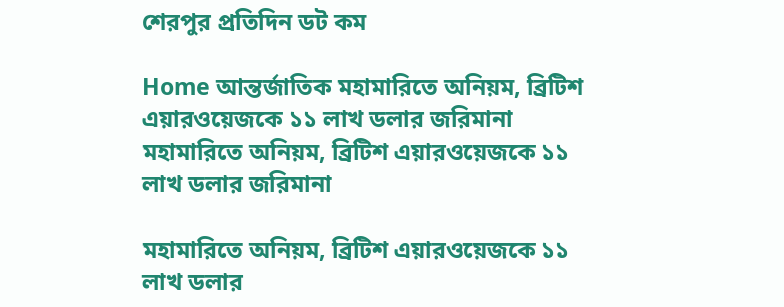শেরপুর প্রতিদিন ডট কম

Home আন্তর্জাতিক মহামারিতে অনিয়ম, ব্রিটিশ এয়ারওয়েজকে ১১ লাখ ডলার জরিমানা
মহামারিতে অনিয়ম, ব্রিটিশ এয়ারওয়েজকে ১১ লাখ ডলার জরিমানা

মহামারিতে অনিয়ম, ব্রিটিশ এয়ারওয়েজকে ১১ লাখ ডলার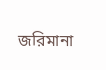জরিমানা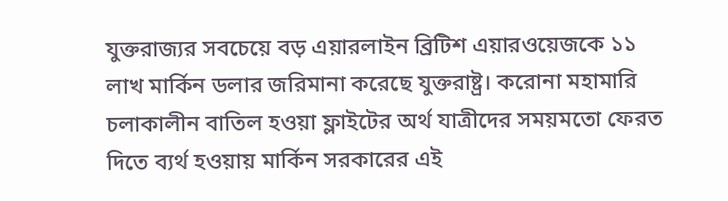যুক্তরাজ্যর সবচেয়ে বড় এয়ারলাইন ব্রিটিশ এয়ারওয়েজকে ১১ লাখ মার্কিন ডলার জরিমানা করেছে যুক্তরাষ্ট্র। করোনা মহামারি চলাকালীন বাতিল হওয়া ফ্লাইটের অর্থ যাত্রীদের সময়মতো ফেরত দিতে ব্যর্থ হওয়ায় মার্কিন সরকারের এই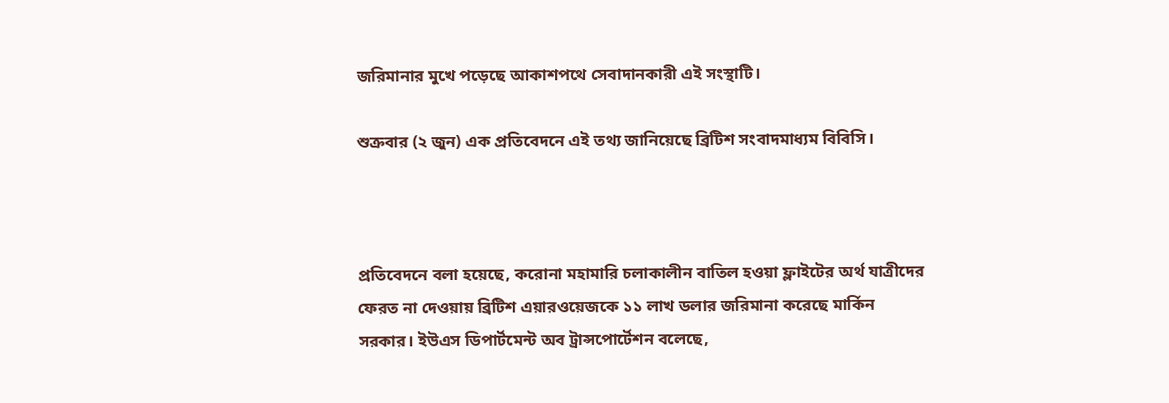জরিমানার মুখে পড়েছে আকাশপথে সেবাদানকারী এই সংস্থাটি।

শুক্রবার (২ জুন) এক প্রতিবেদনে এই তথ্য জানিয়েছে ব্রিটিশ সংবাদমাধ্যম বিবিসি।



প্রতিবেদনে বলা হয়েছে, করোনা মহামারি চলাকালীন বাতিল হওয়া ফ্লাইটের অর্থ যাত্রীদের ফেরত না দেওয়ায় ব্রিটিশ এয়ারওয়েজকে ১১ লাখ ডলার জরিমানা করেছে মার্কিন সরকার। ইউএস ডিপার্টমেন্ট অব ট্রান্সপোর্টেশন বলেছে,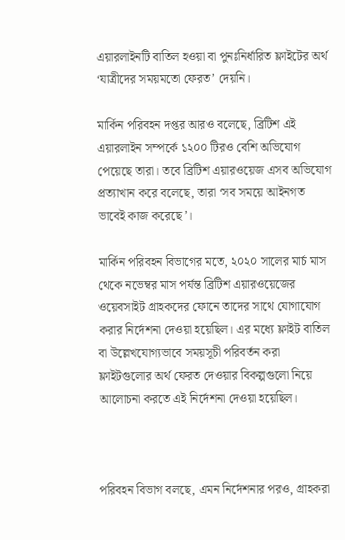এয়ারলাইনটি বাতিল হওয়া বা পুনঃনির্ধারিত ফ্লাইটের অর্থ ‘যাত্রীদের সময়মতো ফেরত’ দেয়নি।

মার্কিন পরিবহন দপ্তর আরও বলেছে, ব্রিটিশ এই এয়ারলাইন সম্পর্কে ১২০০ টিরও বেশি অভিযোগ পেয়েছে তারা। তবে ব্রিটিশ এয়ারওয়েজ এসব অভিযোগ প্রত্যাখান করে বলেছে, তারা ‘সব সময়ে আইনগত ভাবেই কাজ করেছে’।

মার্কিন পরিবহন বিভাগের মতে, ২০২০ সালের মার্চ মাস থেকে নভেম্বর মাস পর্যন্ত ব্রিটিশ এয়ারওয়েজের ওয়েবসাইট গ্রাহকদের ফোনে তাদের সাথে যোগাযোগ করার নির্দেশনা দেওয়া হয়েছিল। এর মধ্যে ফ্লাইট বাতিল বা উল্লেখযোগ্যভাবে সময়সূচী পরিবর্তন করা ফ্লাইটগুলোর অর্থ ফেরত দেওয়ার বিকল্পগুলো নিয়ে আলোচনা করতে এই নির্দেশনা দেওয়া হয়েছিল।



পরিবহন বিভাগ বলছে, এমন নির্দেশনার পরও, গ্রাহকরা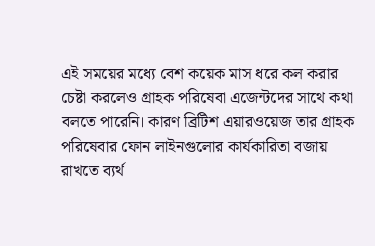এই সময়ের মধ্যে বেশ কয়েক মাস ধরে কল করার চেষ্টা করলেও গ্রাহক পরিষেবা এজেন্টদের সাথে কথা বলতে পারেনি। কারণ ব্রিটিশ এয়ারওয়েজ তার গ্রাহক পরিষেবার ফোন লাইনগুলোর কার্যকারিতা বজায় রাখতে ব্যর্থ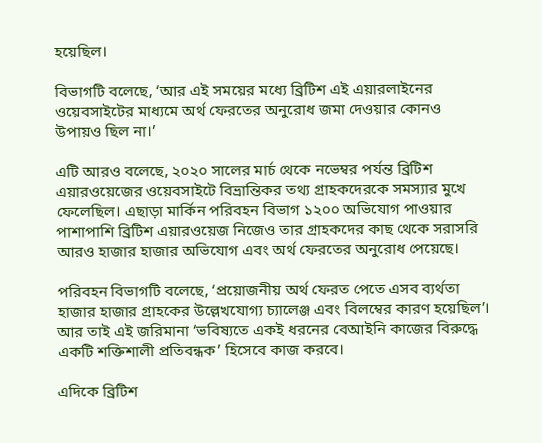হয়েছিল।

বিভাগটি বলেছে, ‘আর এই সময়ের মধ্যে ব্রিটিশ এই এয়ারলাইনের ওয়েবসাইটের মাধ্যমে অর্থ ফেরতের অনুরোধ জমা দেওয়ার কোনও উপায়ও ছিল না।’

এটি আরও বলেছে, ২০২০ সালের মার্চ থেকে নভেম্বর পর্যন্ত ব্রিটিশ এয়ারওয়েজের ওয়েবসাইটে বিভ্রান্তিকর তথ্য গ্রাহকদেরকে সমস্যার মুখে ফেলেছিল। এছাড়া মার্কিন পরিবহন বিভাগ ১২০০ অভিযোগ পাওয়ার পাশাপাশি ব্রিটিশ এয়ারওয়েজ নিজেও তার গ্রাহকদের কাছ থেকে সরাসরি আরও হাজার হাজার অভিযোগ এবং অর্থ ফেরতের অনুরোধ পেয়েছে।

পরিবহন বিভাগটি বলেছে, ‘প্রয়োজনীয় অর্থ ফেরত পেতে এসব ব্যর্থতা হাজার হাজার গ্রাহকের উল্লেখযোগ্য চ্যালেঞ্জ এবং বিলম্বের কারণ হয়েছিল’। আর তাই এই জরিমানা ‘ভবিষ্যতে একই ধরনের বেআইনি কাজের বিরুদ্ধে একটি শক্তিশালী প্রতিবন্ধক’ হিসেবে কাজ করবে।

এদিকে ব্রিটিশ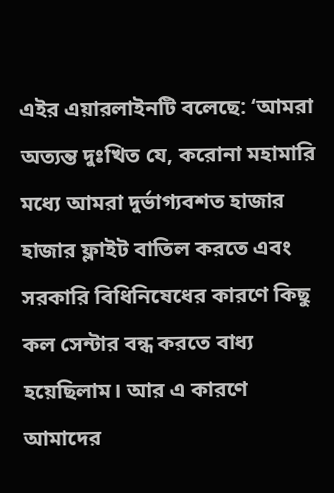এইর এয়ারলাইনটি বলেছে: ‘আমরা অত্যন্ত দুঃখিত যে, করোনা মহামারি মধ্যে আমরা দুর্ভাগ্যবশত হাজার হাজার ফ্লাইট বাতিল করতে এবং সরকারি বিধিনিষেধের কারণে কিছু কল সেন্টার বন্ধ করতে বাধ্য হয়েছিলাম। আর এ কারণে আমাদের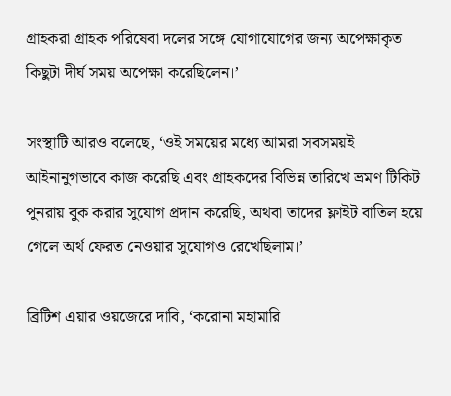গ্রাহকরা গ্রাহক পরিষেবা দলের সঙ্গে যোগাযোগের জন্য অপেক্ষাকৃত কিছুটা দীর্ঘ সময় অপেক্ষা করেছিলেন।’

সংস্থাটি আরও বলেছে, ‘ওই সময়ের মধ্যে আমরা সবসময়ই আইনানুগভাবে কাজ করেছি এবং গ্রাহকদের বিভিন্ন তারিখে ভ্রমণ টিকিট পুনরায় বুক করার সুযোগ প্রদান করেছি, অথবা তাদের ফ্লাইট বাতিল হয়ে গেলে অর্থ ফেরত নেওয়ার সুযোগও রেখেছিলাম।’

ব্রিটিশ এয়ার ওয়জেরে দাবি, ‘করোনা মহামারি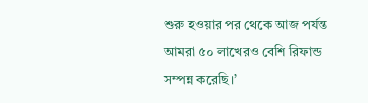শুরু হওয়ার পর থেকে আজ পর্যন্ত আমরা ৫০ লাখেরও বেশি রিফান্ড সম্পন্ন করেছি।’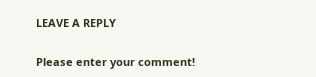LEAVE A REPLY

Please enter your comment!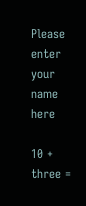Please enter your name here

10 + three =